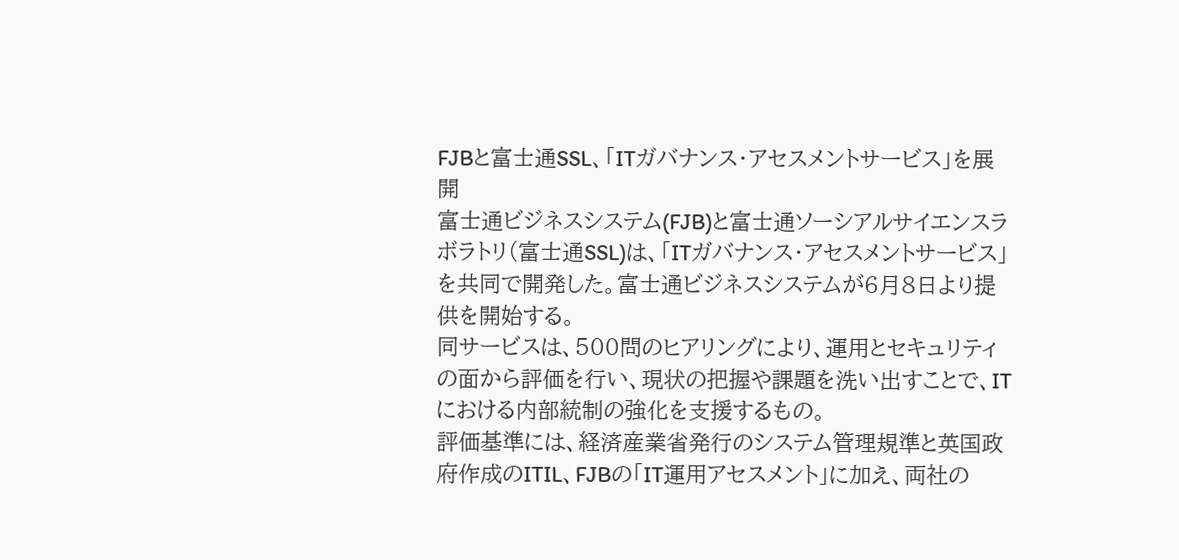FJBと富士通SSL、「ITガバナンス・アセスメントサービス」を展開
富士通ビジネスシステム(FJB)と富士通ソーシアルサイエンスラボラトリ(富士通SSL)は、「ITガバナンス・アセスメントサービス」を共同で開発した。富士通ビジネスシステムが6月8日より提供を開始する。
同サービスは、500問のヒアリングにより、運用とセキュリティの面から評価を行い、現状の把握や課題を洗い出すことで、ITにおける内部統制の強化を支援するもの。
評価基準には、経済産業省発行のシステム管理規準と英国政府作成のITIL、FJBの「IT運用アセスメント」に加え、両社の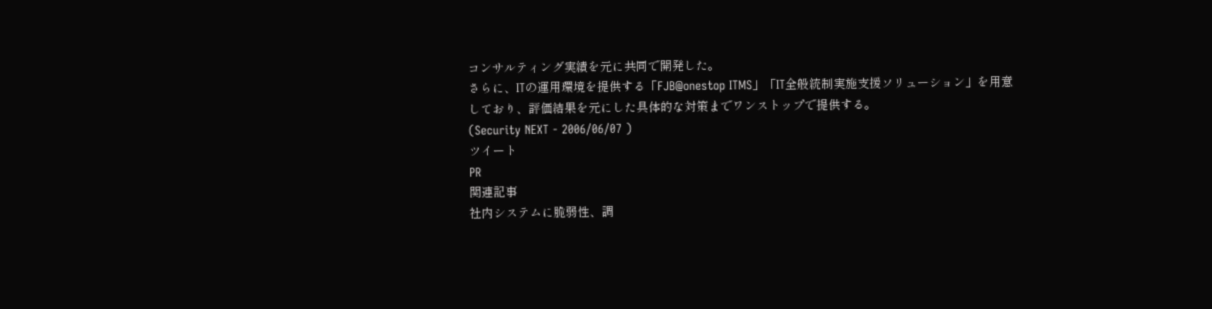コンサルティング実績を元に共同で開発した。
さらに、ITの運用環境を提供する「FJB@onestop ITMS」「IT全般統制実施支援ソリューション」を用意しており、評価結果を元にした具体的な対策までワンストップで提供する。
(Security NEXT - 2006/06/07 )
ツイート
PR
関連記事
社内システムに脆弱性、調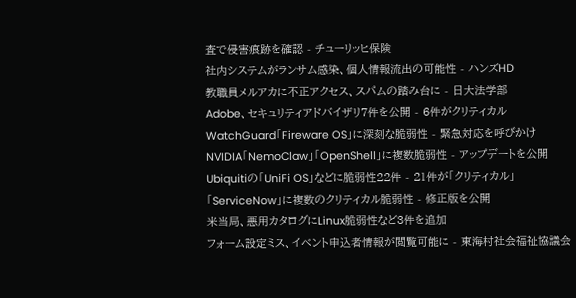査で侵害痕跡を確認 - チューリッヒ保険
社内システムがランサム感染、個人情報流出の可能性 - ハンズHD
教職員メルアカに不正アクセス、スパムの踏み台に - 日大法学部
Adobe、セキュリティアドバイザリ7件を公開 - 6件がクリティカル
WatchGuard「Fireware OS」に深刻な脆弱性 - 緊急対応を呼びかけ
NVIDIA「NemoClaw」「OpenShell」に複数脆弱性 - アップデートを公開
Ubiquitiの「UniFi OS」などに脆弱性22件 - 21件が「クリティカル」
「ServiceNow」に複数のクリティカル脆弱性 - 修正版を公開
米当局、悪用カタログにLinux脆弱性など3件を追加
フォーム設定ミス、イベント申込者情報が閲覧可能に - 東海村社会福祉協議会